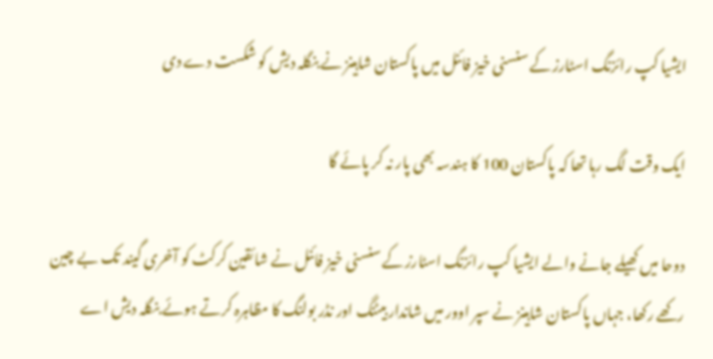ایشیا کپ رائزنگ اسٹارز کے سنسنی خیز فائنل میں پاکستان شاہینز نے بنگلہ دیش کو شکست دے دی

ایک وقت لگ رہا تھا کہ پاکستان 100 کا ہندسہ بھی پار نہ کر پائے گا

دوحا میں کھیلے جانے والے ایشیا کپ رائزنگ اسٹارز کے سنسنی خیز فائنل نے شائقین کرکٹ کو آخری گیند تک بے چین رکھے رکھا، جہاں پاکستان شاہینز نے سپر اوور میں شاندار بیٹنگ اور نڈر بولنگ کا مظاہرہ کرتے ہوئے بنگلہ دیش اے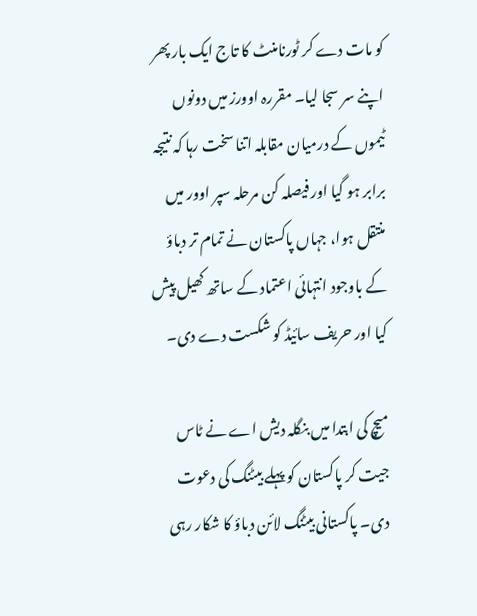کو مات دے کر ٹورنامنٹ کا تاج ایک بار پھر اپنے سر سجا لیا۔ مقررہ اوورز میں دونوں ٹیموں کے درمیان مقابلہ اتنا سخت رہا کہ نتیجہ برابر ہو گیا اور فیصلہ کن مرحلہ سپر اوور میں منتقل ہوا، جہاں پاکستان نے تمام تر دباؤ کے باوجود انتہائی اعتماد کے ساتھ کھیل پیش کیا اور حریف سائیڈ کو شکست دے دی۔

میچ کی ابتدا میں بنگلہ دیش اے نے ٹاس جیت کر پاکستان کو پہلے بیٹنگ کی دعوت دی۔ پاکستانی بیٹنگ لائن دباؤ کا شکار رہی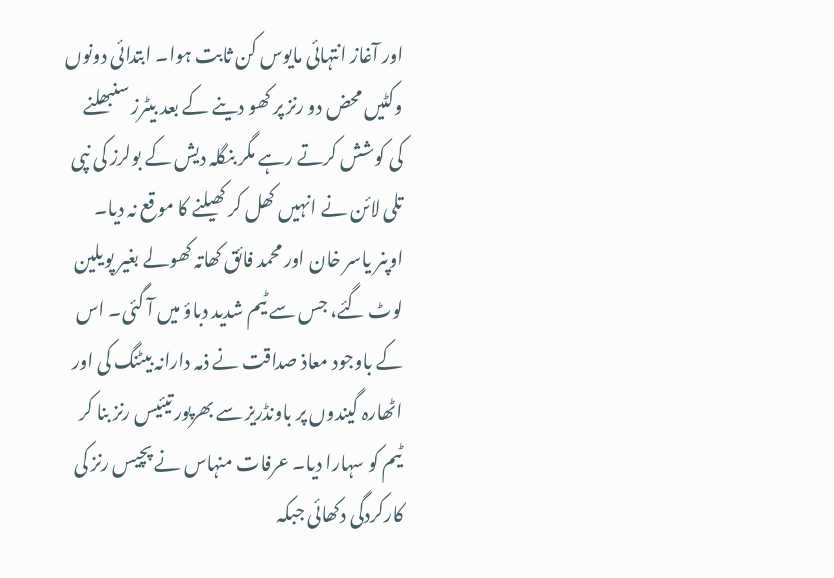اور آغاز انتہائی مایوس کن ثابت ہوا۔ ابتدائی دونوں وکٹیں محض دو رنز پر کھو دینے کے بعد بیٹرز سنبھلنے کی کوشش کرتے رہے مگر بنگلہ دیش کے بولرز کی نپی تلی لائن نے انہیں کھل کر کھیلنے کا موقع نہ دیا۔ اوپنر یاسر خان اور محمد فائق کھاتہ کھولے بغیر پویلین لوٹ گئے، جس سے ٹیم شدید دباؤ میں آ گئی۔ اس کے باوجود معاذ صداقت نے ذمہ دارانہ بیٹنگ کی اور اٹھارہ گیندوں پر باونڈریز سے بھرپور تیئیس رنز بنا کر ٹیم کو سہارا دیا۔ عرفات منہاس نے پچیس رنز کی کارکردگی دکھائی جبکہ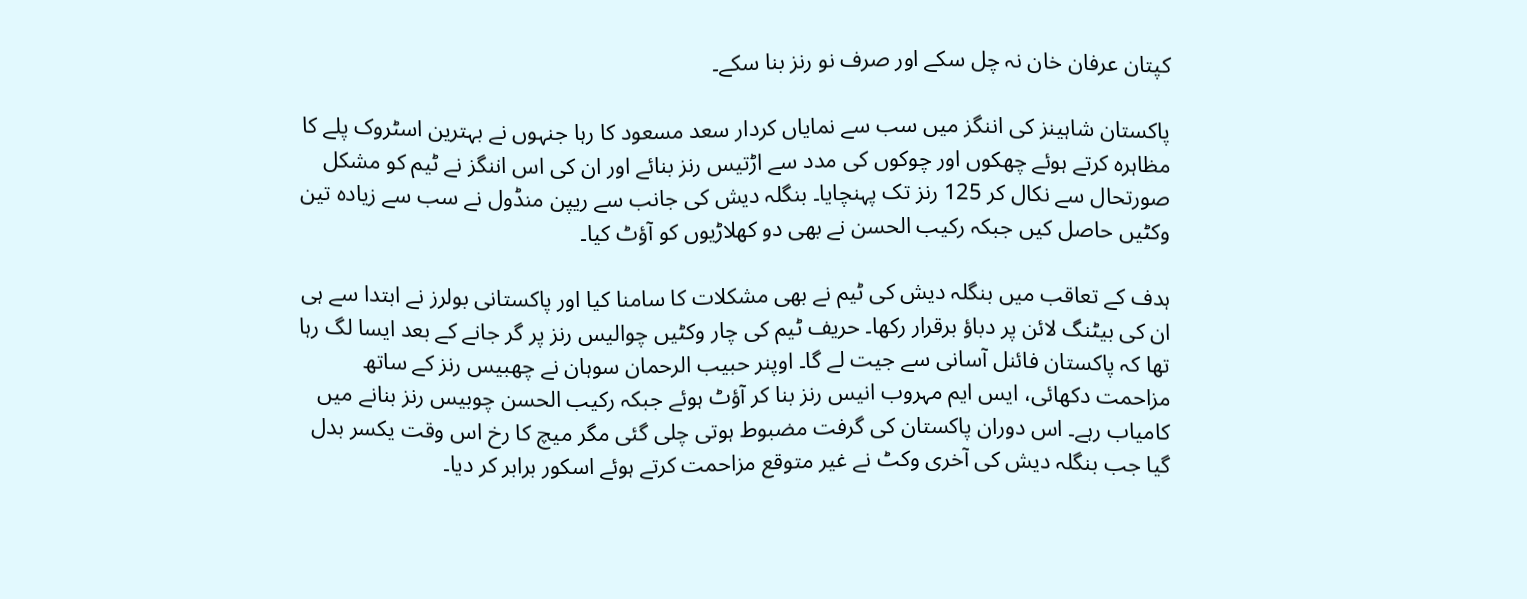کپتان عرفان خان نہ چل سکے اور صرف نو رنز بنا سکے۔

پاکستان شاہینز کی اننگز میں سب سے نمایاں کردار سعد مسعود کا رہا جنہوں نے بہترین اسٹروک پلے کا مظاہرہ کرتے ہوئے چھکوں اور چوکوں کی مدد سے اڑتیس رنز بنائے اور ان کی اس اننگز نے ٹیم کو مشکل صورتحال سے نکال کر 125 رنز تک پہنچایا۔ بنگلہ دیش کی جانب سے ریپن منڈول نے سب سے زیادہ تین وکٹیں حاصل کیں جبکہ رکیب الحسن نے بھی دو کھلاڑیوں کو آؤٹ کیا۔

ہدف کے تعاقب میں بنگلہ دیش کی ٹیم نے بھی مشکلات کا سامنا کیا اور پاکستانی بولرز نے ابتدا سے ہی ان کی بیٹنگ لائن پر دباؤ برقرار رکھا۔ حریف ٹیم کی چار وکٹیں چوالیس رنز پر گر جانے کے بعد ایسا لگ رہا تھا کہ پاکستان فائنل آسانی سے جیت لے گا۔ اوپنر حبیب الرحمان سوہان نے چھبیس رنز کے ساتھ مزاحمت دکھائی، ایس ایم مہروب انیس رنز بنا کر آؤٹ ہوئے جبکہ رکیب الحسن چوبیس رنز بنانے میں کامیاب رہے۔ اس دوران پاکستان کی گرفت مضبوط ہوتی چلی گئی مگر میچ کا رخ اس وقت یکسر بدل گیا جب بنگلہ دیش کی آخری وکٹ نے غیر متوقع مزاحمت کرتے ہوئے اسکور برابر کر دیا۔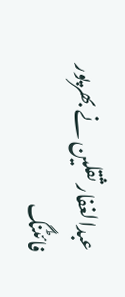عبدالغفار ثقلین نے بھرپور فائٹنگ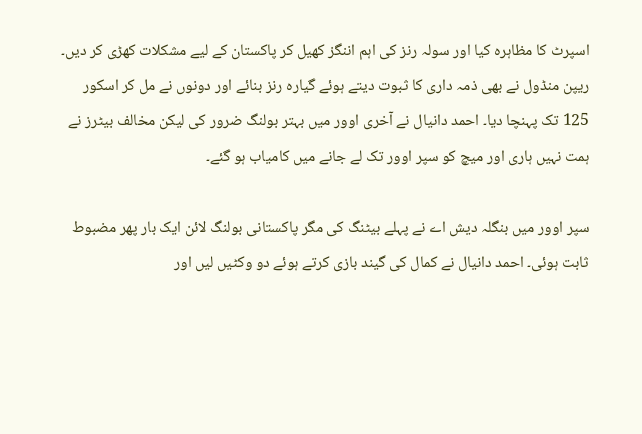اسپرٹ کا مظاہرہ کیا اور سولہ رنز کی اہم اننگز کھیل کر پاکستان کے لیے مشکلات کھڑی کر دیں۔ ریپن منڈول نے بھی ذمہ داری کا ثبوت دیتے ہوئے گیارہ رنز بنائے اور دونوں نے مل کر اسکور 125 تک پہنچا دیا۔ احمد دانیال نے آخری اوور میں بہتر بولنگ ضرور کی لیکن مخالف بیٹرز نے ہمت نہیں ہاری اور میچ کو سپر اوور تک لے جانے میں کامیاب ہو گئے۔

سپر اوور میں بنگلہ دیش اے نے پہلے بیٹنگ کی مگر پاکستانی بولنگ لائن ایک بار پھر مضبوط ثابت ہوئی۔ احمد دانیال نے کمال کی گیند بازی کرتے ہوئے دو وکٹیں لیں اور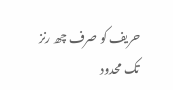حریف کو صرف چھ رنز تک محدود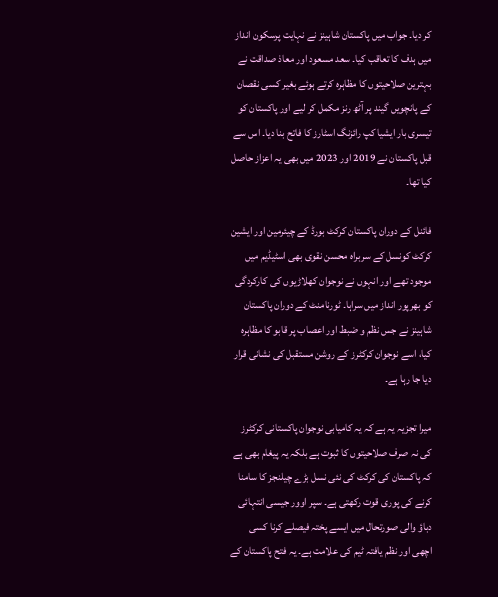کر دیا۔ جواب میں پاکستان شاہینز نے نہایت پرسکون انداز میں ہدف کا تعاقب کیا۔ سعد مسعود اور معاذ صداقت نے بہترین صلاحیتوں کا مظاہرہ کرتے ہوئے بغیر کسی نقصان کے پانچویں گیند پر آٹھ رنز مکمل کر لیے اور پاکستان کو تیسری بار ایشیا کپ رائزنگ اسٹارز کا فاتح بنا دیا۔ اس سے قبل پاکستان نے 2019 اور 2023 میں بھی یہ اعزاز حاصل کیا تھا۔

فائنل کے دوران پاکستان کرکٹ بورڈ کے چیئرمین اور ایشین کرکٹ کونسل کے سربراہ محسن نقوی بھی اسٹیڈیم میں موجود تھے اور انہوں نے نوجوان کھلاڑیوں کی کارکردگی کو بھرپور انداز میں سراہا۔ ٹورنامنٹ کے دوران پاکستان شاہینز نے جس نظم و ضبط اور اعصاب پر قابو کا مظاہرہ کیا، اسے نوجوان کرکٹرز کے روشن مستقبل کی نشانی قرار دیا جا رہا ہے۔

میرا تجزیہ یہ ہے کہ یہ کامیابی نوجوان پاکستانی کرکٹرز کی نہ صرف صلاحیتوں کا ثبوت ہے بلکہ یہ پیغام بھی ہے کہ پاکستان کی کرکٹ کی نئی نسل بڑے چیلنجز کا سامنا کرنے کی پوری قوت رکھتی ہے۔ سپر اوور جیسی انتہائی دباؤ والی صورتحال میں ایسے پختہ فیصلے کرنا کسی اچھی اور نظم یافتہ ٹیم کی علامت ہے۔ یہ فتح پاکستان کے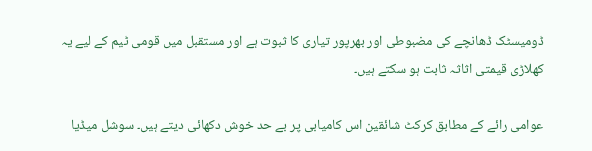ڈومیسٹک ڈھانچے کی مضبوطی اور بھرپور تیاری کا ثبوت ہے اور مستقبل میں قومی ٹیم کے لیے یہ کھلاڑی قیمتی اثاثہ ثابت ہو سکتے ہیں۔

عوامی رائے کے مطابق کرکٹ شائقین اس کامیابی پر بے حد خوش دکھائی دیتے ہیں۔ سوشل میڈیا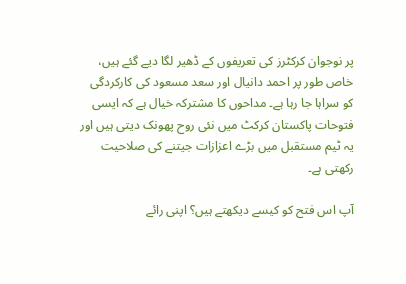پر نوجوان کرکٹرز کی تعریفوں کے ڈھیر لگا دیے گئے ہیں، خاص طور پر احمد دانیال اور سعد مسعود کی کارکردگی کو سراہا جا رہا ہے۔ مداحوں کا مشترکہ خیال ہے کہ ایسی فتوحات پاکستان کرکٹ میں نئی روح پھونک دیتی ہیں اور یہ ٹیم مستقبل میں بڑے اعزازات جیتنے کی صلاحیت رکھتی ہے۔

آپ اس فتح کو کیسے دیکھتے ہیں؟ اپنی رائے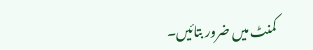کمنٹ میں ضرور بتائیں۔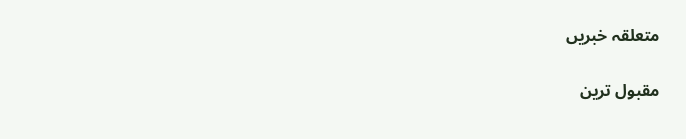متعلقہ خبریں

مقبول ترین